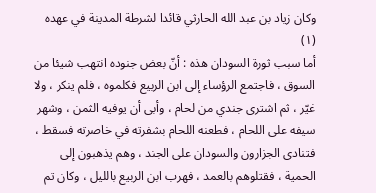وكان زياد بن عبد الله الحارثي قائدا لشرطة المدينة في عهده (١)
أما سبب ثورة السودان هذه : أنّ بعض جنوده انتهب شيئا من السوق ، فاجتمع الرؤساء إلى ابن الربيع فكلموه ، فلم ينكر ، ولا غيّر ، ثم اشترى جندي من لحام ، وأبى أن يوفيه الثمن ، وشهر سيفه على اللحام ، فطعنه اللحام بشفرته في خاصرته فسقط ، فتنادى الجزارون والسودان على الجند ، وهم يذهبون إلى الحمية ، فقتلوهم بالعمد ، فهرب ابن الربيع بالليل ، وكان تم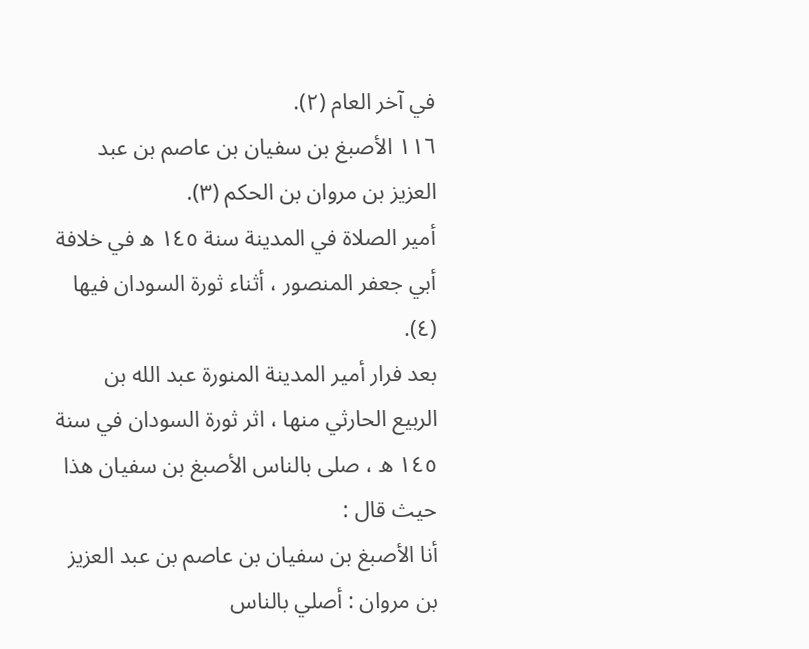في آخر العام (٢).
١١٦ الأصبغ بن سفيان بن عاصم بن عبد العزيز بن مروان بن الحكم (٣).
أمير الصلاة في المدينة سنة ١٤٥ ه في خلافة أبي جعفر المنصور ، أثناء ثورة السودان فيها (٤).
بعد فرار أمير المدينة المنورة عبد الله بن الربيع الحارثي منها ، اثر ثورة السودان في سنة ١٤٥ ه ، صلى بالناس الأصبغ بن سفيان هذا حيث قال :
أنا الأصبغ بن سفيان بن عاصم بن عبد العزيز بن مروان : أصلي بالناس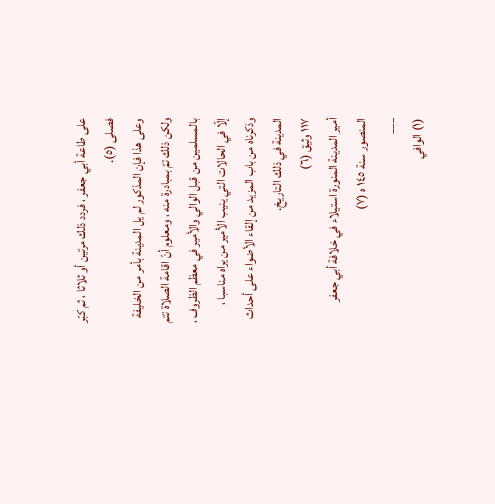على طاعة أبي جعفر ، فردد ذلك مرتين أو ثلاثا ، ثم كبّر فصلى (٥).
وعلى هذا فإن المذكور لم يل المدينة بأمر من الخليفة ولكن ذلك تمّ بمبادرة منه ، ومعلوم أنّ اقامة الصلاة تتم بالمسلمين من قبل الوالي والأمير في معظم الظروف ، إلّا في الحالات التي ينيب الأمير من يراه مناسبا ، وذكرناه من باب المزيد من إلقاء الأضواء على أحداث المدينة في ذلك التاريخ.
١١٧ وثيق (٦)
أمير المدينة المنورة استيلاء في خلافة أبي جعفر المنصور سنة ١٤٥ ه (٧)
___
(١) الوافي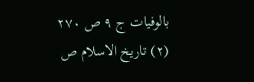بالوفيات ج ٩ ص ٢٧٠
(٢) تاريخ الاسلام ص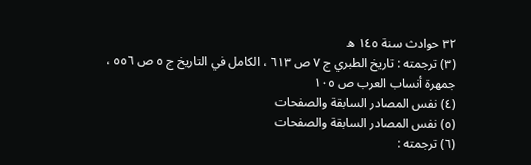٣٢ حوادث سنة ١٤٥ ه
(٣) ترجمته : تاريخ الطبري ج ٧ ص ٦١٣ ، الكامل في التاريخ ج ٥ ص ٥٥٦ ، جمهرة أنساب العرب ص ١٠٥
(٤) نفس المصادر السابقة والصفحات
(٥) نفس المصادر السابقة والصفحات
(٦) ترجمته :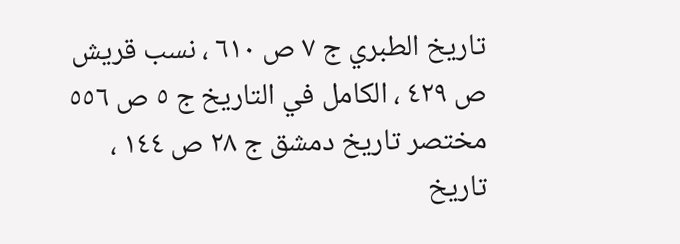تاريخ الطبري ج ٧ ص ٦١٠ ، نسب قريش ص ٤٢٩ ، الكامل في التاريخ ج ٥ ص ٥٥٦ مختصر تاريخ دمشق ج ٢٨ ص ١٤٤ ، تاريخ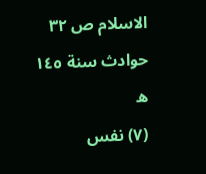الاسلام ص ٣٢ حوادث سنة ١٤٥ ه
(٧) نفس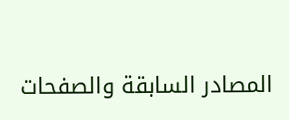المصادر السابقة والصفحات